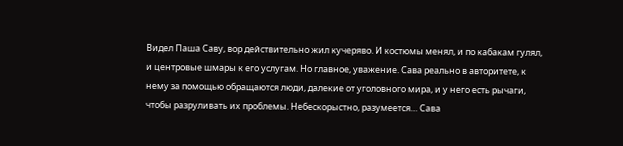Видел Паша Саву, вор действительно жил кучеряво. И костюмы менял, и по кабакам гулял, и центровые шмары к его услугам. Но главное, уважение. Сава реально в авторитете, к нему за помощью обращаются люди, далекие от уголовного мира, и у него есть рычаги, чтобы разруливать их проблемы. Небескорыстно, разумеется… Сава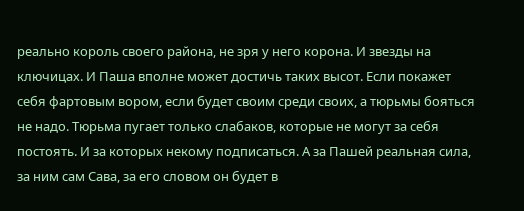реально король своего района, не зря у него корона. И звезды на ключицах. И Паша вполне может достичь таких высот. Если покажет себя фартовым вором, если будет своим среди своих, а тюрьмы бояться не надо. Тюрьма пугает только слабаков, которые не могут за себя постоять. И за которых некому подписаться. А за Пашей реальная сила, за ним сам Сава, за его словом он будет в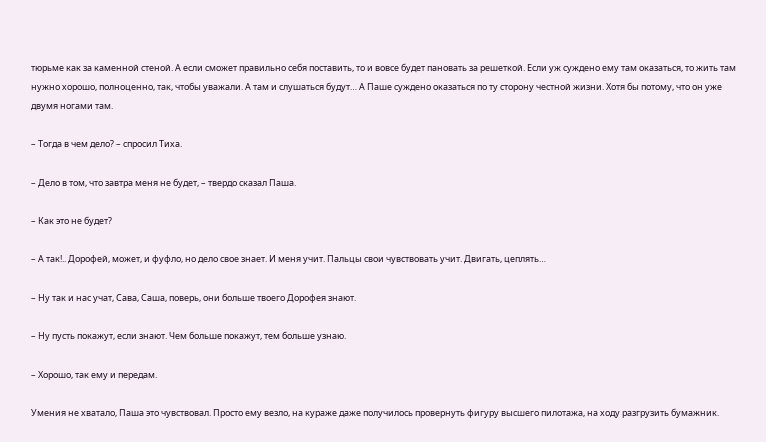тюрьме как за каменной стеной. А если сможет правильно себя поставить, то и вовсе будет пановать за решеткой. Если уж суждено ему там оказаться, то жить там нужно хорошо, полноценно, так, чтобы уважали. А там и слушаться будут… А Паше суждено оказаться по ту сторону честной жизни. Хотя бы потому, что он уже двумя ногами там.

– Тогда в чем дело? – спросил Тиха.

– Дело в том, что завтра меня не будет, – твердо сказал Паша.

– Как это не будет?

– А так!.. Дорофей, может, и фуфло, но дело свое знает. И меня учит. Пальцы свои чувствовать учит. Двигать, цеплять…

– Ну так и нас учат, Сава, Саша, поверь, они больше твоего Дорофея знают.

– Ну пусть покажут, если знают. Чем больше покажут, тем больше узнаю.

– Хорошо, так ему и передам.

Умения не хватало, Паша это чувствовал. Просто ему везло, на кураже даже получилось провернуть фигуру высшего пилотажа, на ходу разгрузить бумажник.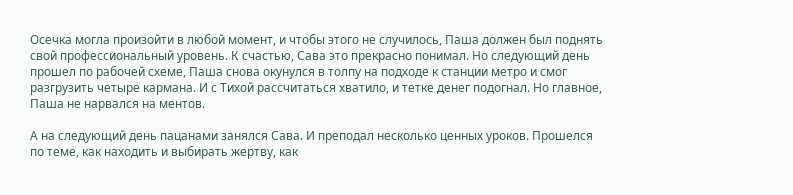Осечка могла произойти в любой момент, и чтобы этого не случилось, Паша должен был поднять свой профессиональный уровень. К счастью, Сава это прекрасно понимал. Но следующий день прошел по рабочей схеме, Паша снова окунулся в толпу на подходе к станции метро и смог разгрузить четыре кармана. И с Тихой рассчитаться хватило, и тетке денег подогнал. Но главное, Паша не нарвался на ментов.

А на следующий день пацанами занялся Сава. И преподал несколько ценных уроков. Прошелся по теме, как находить и выбирать жертву, как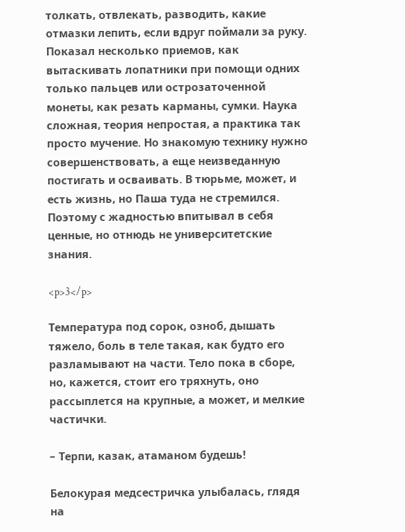толкать, отвлекать, разводить, какие отмазки лепить, если вдруг поймали за руку. Показал несколько приемов, как вытаскивать лопатники при помощи одних только пальцев или острозаточенной монеты, как резать карманы, сумки. Наука сложная, теория непростая, а практика так просто мучение. Но знакомую технику нужно совершенствовать, а еще неизведанную постигать и осваивать. В тюрьме, может, и есть жизнь, но Паша туда не стремился. Поэтому с жадностью впитывал в себя ценные, но отнюдь не университетские знания.

<p>3</p>

Температура под сорок, озноб, дышать тяжело, боль в теле такая, как будто его разламывают на части. Тело пока в сборе, но, кажется, стоит его тряхнуть, оно рассыплется на крупные, а может, и мелкие частички.

– Терпи, казак, атаманом будешь!

Белокурая медсестричка улыбалась, глядя на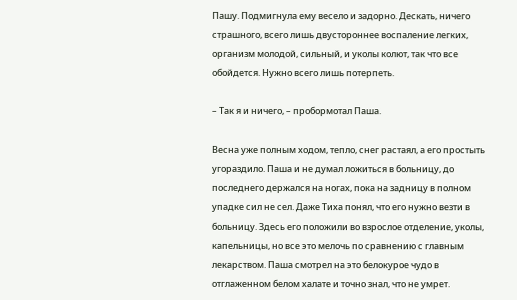Пашу. Подмигнула ему весело и задорно. Дескать, ничего страшного, всего лишь двустороннее воспаление легких, организм молодой, сильный, и уколы колют, так что все обойдется. Нужно всего лишь потерпеть.

– Так я и ничего, – пробормотал Паша.

Весна уже полным ходом, тепло, снег растаял, а его простыть угораздило. Паша и не думал ложиться в больницу, до последнего держался на ногах, пока на задницу в полном упадке сил не сел. Даже Тиха понял, что его нужно везти в больницу. Здесь его положили во взрослое отделение, уколы, капельницы, но все это мелочь по сравнению с главным лекарством. Паша смотрел на это белокурое чудо в отглаженном белом халате и точно знал, что не умрет.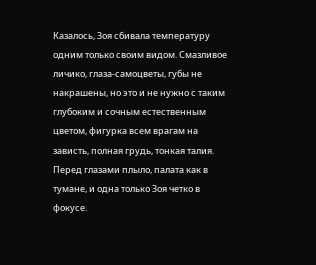Казалось, Зоя сбивала температуру одним только своим видом. Смазливое личико, глаза-самоцветы, губы не накрашены, но это и не нужно с таким глубоким и сочным естественным цветом, фигурка всем врагам на зависть, полная грудь, тонкая талия. Перед глазами плыло, палата как в тумане, и одна только Зоя четко в фокусе.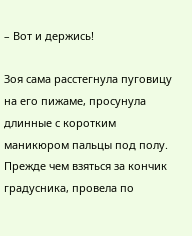– Вот и держись!

Зоя сама расстегнула пуговицу на его пижаме, просунула длинные с коротким маникюром пальцы под полу. Прежде чем взяться за кончик градусника, провела по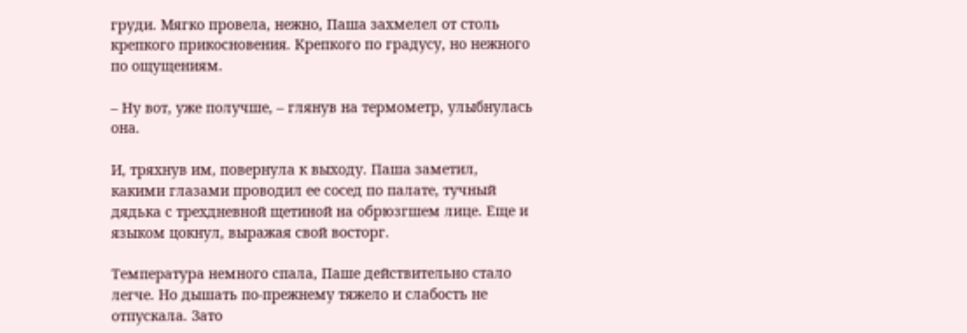груди. Мягко провела, нежно, Паша захмелел от столь крепкого прикосновения. Крепкого по градусу, но нежного по ощущениям.

– Ну вот, уже получше, – глянув на термометр, улыбнулась она.

И, тряхнув им, повернула к выходу. Паша заметил, какими глазами проводил ее сосед по палате, тучный дядька с трехдневной щетиной на обрюзгшем лице. Еще и языком цокнул, выражая свой восторг.

Температура немного спала, Паше действительно стало легче. Но дышать по-прежнему тяжело и слабость не отпускала. Зато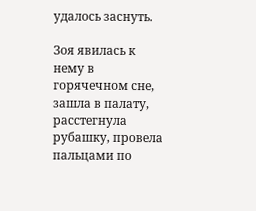удалось заснуть.

Зоя явилась к нему в горячечном сне, зашла в палату, расстегнула рубашку, провела пальцами по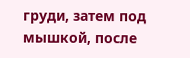груди, затем под мышкой, после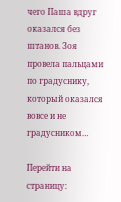чего Паша вдруг оказался без штанов. Зоя провела пальцами по градуснику, который оказался вовсе и не градусником…

Перейти на страницу: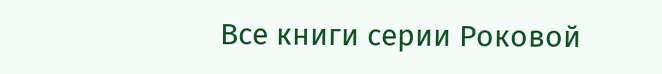Все книги серии Роковой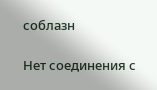соблазн

Нет соединения с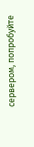сервером, попробуйте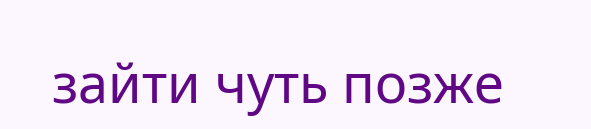зайти чуть позже